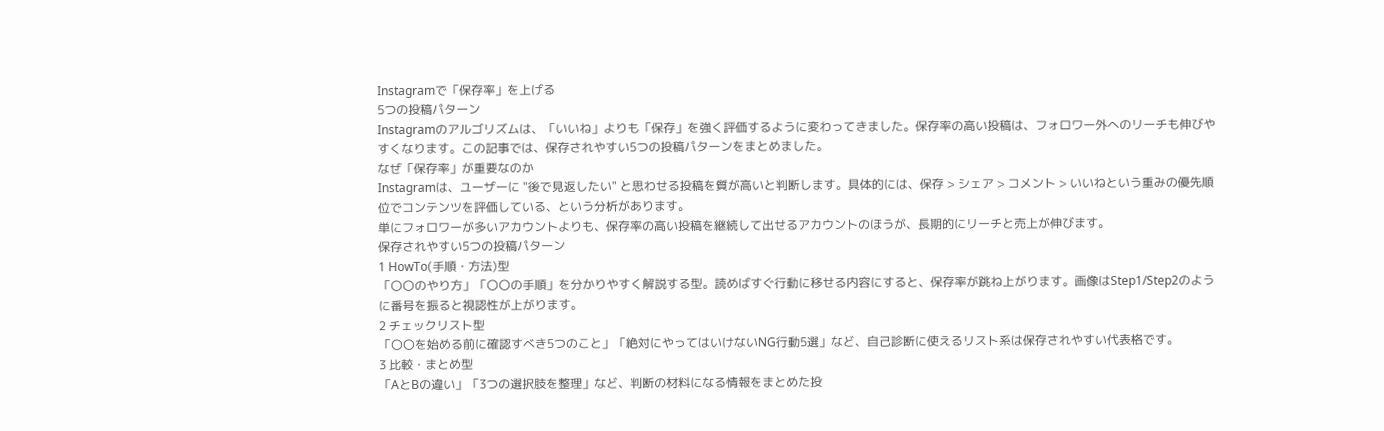Instagramで「保存率」を上げる
5つの投稿パターン
Instagramのアルゴリズムは、「いいね」よりも「保存」を強く評価するように変わってきました。保存率の高い投稿は、フォロワー外へのリーチも伸びやすくなります。この記事では、保存されやすい5つの投稿パターンをまとめました。
なぜ「保存率」が重要なのか
Instagramは、ユーザーに "後で見返したい" と思わせる投稿を質が高いと判断します。具体的には、保存 > シェア > コメント > いいねという重みの優先順位でコンテンツを評価している、という分析があります。
単にフォロワーが多いアカウントよりも、保存率の高い投稿を継続して出せるアカウントのほうが、長期的にリーチと売上が伸びます。
保存されやすい5つの投稿パターン
1 HowTo(手順・方法)型
「〇〇のやり方」「〇〇の手順」を分かりやすく解説する型。読めばすぐ行動に移せる内容にすると、保存率が跳ね上がります。画像はStep1/Step2のように番号を振ると視認性が上がります。
2 チェックリスト型
「〇〇を始める前に確認すべき5つのこと」「絶対にやってはいけないNG行動5選」など、自己診断に使えるリスト系は保存されやすい代表格です。
3 比較・まとめ型
「AとBの違い」「3つの選択肢を整理」など、判断の材料になる情報をまとめた投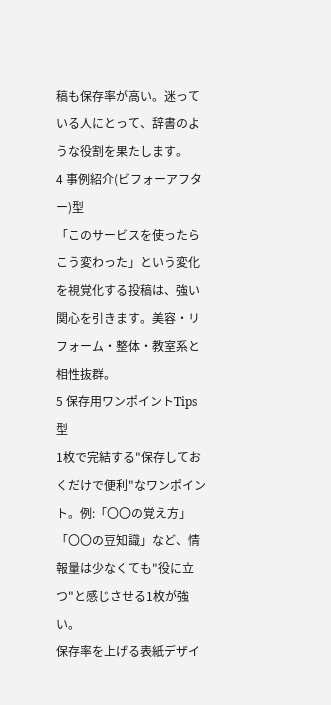稿も保存率が高い。迷っている人にとって、辞書のような役割を果たします。
4 事例紹介(ビフォーアフター)型
「このサービスを使ったらこう変わった」という変化を視覚化する投稿は、強い関心を引きます。美容・リフォーム・整体・教室系と相性抜群。
5 保存用ワンポイントTips型
1枚で完結する"保存しておくだけで便利"なワンポイント。例:「〇〇の覚え方」「〇〇の豆知識」など、情報量は少なくても"役に立つ"と感じさせる1枚が強い。
保存率を上げる表紙デザイ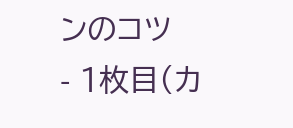ンのコツ
- 1枚目(カ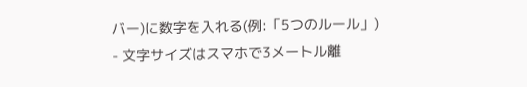バー)に数字を入れる(例:「5つのルール」)
- 文字サイズはスマホで3メートル離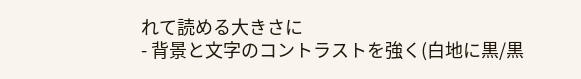れて読める大きさに
- 背景と文字のコントラストを強く(白地に黒/黒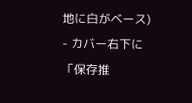地に白がベース)
- カバー右下に「保存推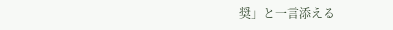奨」と一言添える